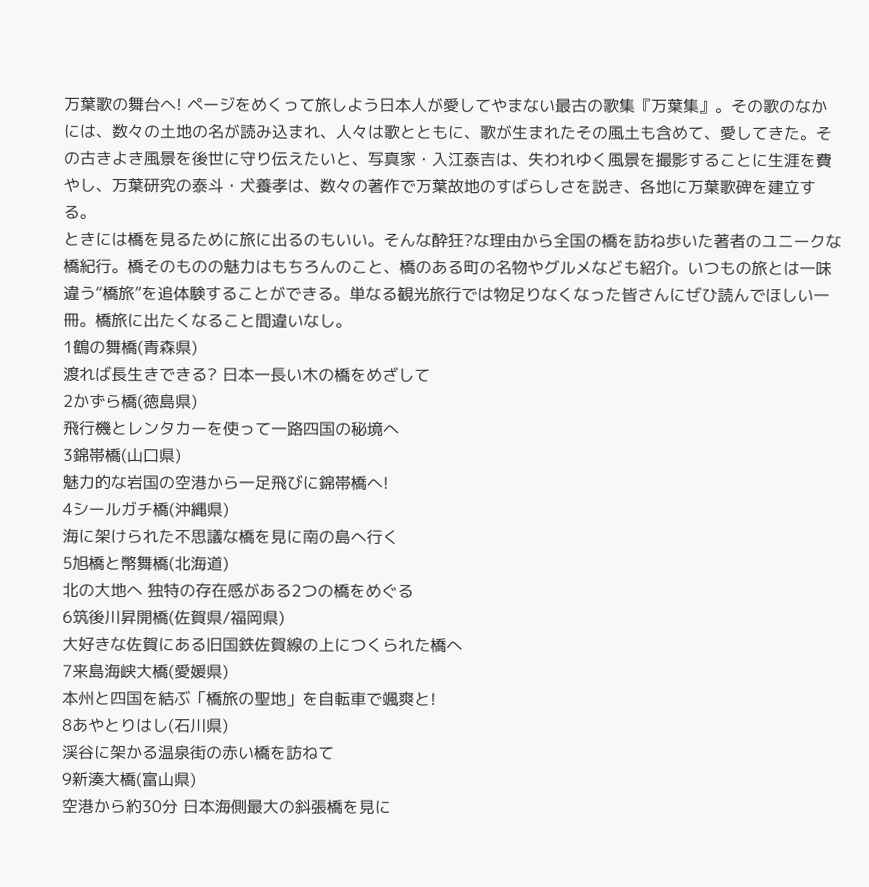万葉歌の舞台へ! ページをめくって旅しよう日本人が愛してやまない最古の歌集『万葉集』。その歌のなかには、数々の土地の名が読み込まれ、人々は歌とともに、歌が生まれたその風土も含めて、愛してきた。その古きよき風景を後世に守り伝えたいと、写真家・入江泰吉は、失われゆく風景を撮影することに生涯を費やし、万葉研究の泰斗・犬養孝は、数々の著作で万葉故地のすばらしさを説き、各地に万葉歌碑を建立する。
ときには橋を見るために旅に出るのもいい。そんな酔狂?な理由から全国の橋を訪ね歩いた著者のユニークな橋紀行。橋そのものの魅力はもちろんのこと、橋のある町の名物やグルメなども紹介。いつもの旅とは一味違う“橋旅”を追体験することができる。単なる観光旅行では物足りなくなった皆さんにぜひ読んでほしい一冊。橋旅に出たくなること間違いなし。
1鶴の舞橋(青森県)
渡れば長生きできる? 日本一長い木の橋をめざして
2かずら橋(徳島県)
飛行機とレンタカーを使って一路四国の秘境へ
3錦帯橋(山口県)
魅力的な岩国の空港から一足飛びに錦帯橋へ!
4シールガチ橋(沖縄県)
海に架けられた不思議な橋を見に南の島へ行く
5旭橋と幣舞橋(北海道)
北の大地へ 独特の存在感がある2つの橋をめぐる
6筑後川昇開橋(佐賀県/福岡県)
大好きな佐賀にある旧国鉄佐賀線の上につくられた橋へ
7来島海峡大橋(愛媛県)
本州と四国を結ぶ「橋旅の聖地」を自転車で颯爽と!
8あやとりはし(石川県)
渓谷に架かる温泉街の赤い橋を訪ねて
9新湊大橋(富山県)
空港から約30分 日本海側最大の斜張橋を見に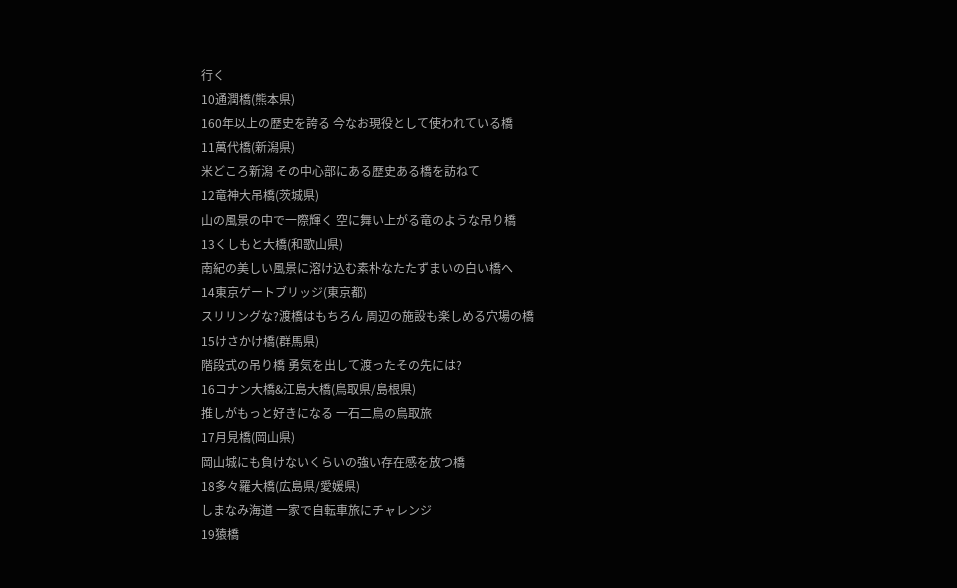行く
10通潤橋(熊本県)
160年以上の歴史を誇る 今なお現役として使われている橋
11萬代橋(新潟県)
米どころ新潟 その中心部にある歴史ある橋を訪ねて
12竜神大吊橋(茨城県)
山の風景の中で一際輝く 空に舞い上がる竜のような吊り橋
13くしもと大橋(和歌山県)
南紀の美しい風景に溶け込む素朴なたたずまいの白い橋へ
14東京ゲートブリッジ(東京都)
スリリングな?渡橋はもちろん 周辺の施設も楽しめる穴場の橋
15けさかけ橋(群馬県)
階段式の吊り橋 勇気を出して渡ったその先には?
16コナン大橋&江島大橋(鳥取県/島根県)
推しがもっと好きになる 一石二鳥の鳥取旅
17月見橋(岡山県)
岡山城にも負けないくらいの強い存在感を放つ橋
18多々羅大橋(広島県/愛媛県)
しまなみ海道 一家で自転車旅にチャレンジ
19猿橋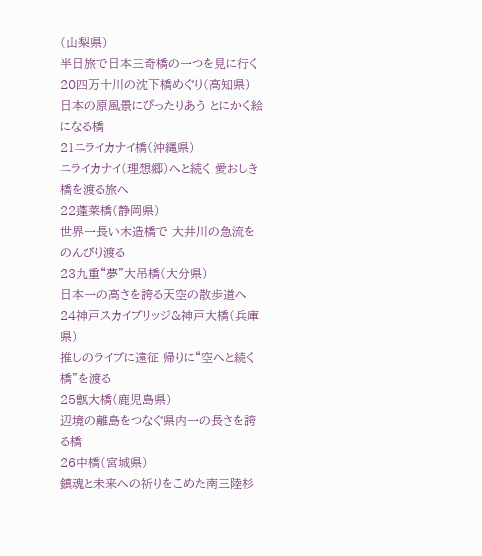(山梨県)
半日旅で日本三奇橋の一つを見に行く
20四万十川の沈下橋めぐり(高知県)
日本の原風景にぴったりあう とにかく絵になる橋
21ニライカナイ橋(沖縄県)
ニライカナイ(理想郷)へと続く 愛おしき橋を渡る旅へ
22蓬莱橋(静岡県)
世界一長い木造橋で 大井川の急流をのんびり渡る
23九重“夢”大吊橋(大分県)
日本一の高さを誇る天空の散歩道へ
24神戸スカイブリッジ&神戸大橋(兵庫県)
推しのライブに遠征 帰りに“空へと続く橋”を渡る
25甑大橋(鹿児島県)
辺境の離島をつなぐ県内一の長さを誇る橋
26中橋(宮城県)
鎮魂と未来への祈りをこめた南三陸杉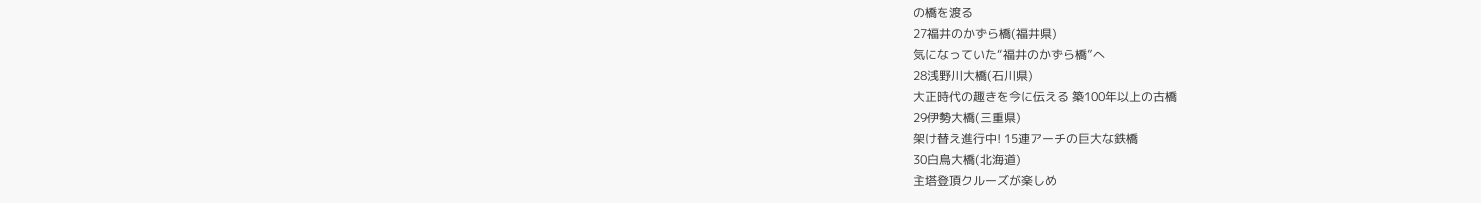の橋を渡る
27福井のかずら橋(福井県)
気になっていた“福井のかずら橋”へ
28浅野川大橋(石川県)
大正時代の趣きを今に伝える 築100年以上の古橋
29伊勢大橋(三重県)
架け替え進行中! 15連アーチの巨大な鉄橋
30白鳥大橋(北海道)
主塔登頂クルーズが楽しめ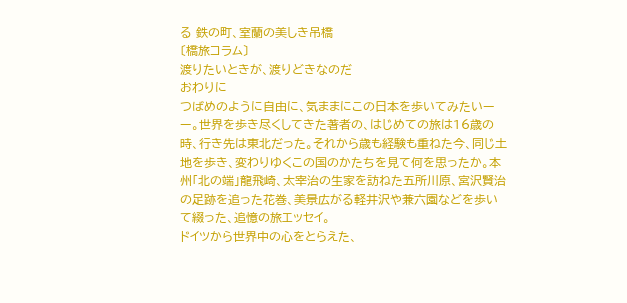る 鉄の町、室蘭の美しき吊橋
〔橋旅コラム〕
渡りたいときが、渡りどきなのだ
おわりに
つばめのように自由に、気ままにこの日本を歩いてみたいーー。世界を歩き尽くしてきた著者の、はじめての旅は16歳の時、行き先は東北だった。それから歳も経験も重ねた今、同じ土地を歩き、変わりゆくこの国のかたちを見て何を思ったか。本州「北の端」龍飛崎、太宰治の生家を訪ねた五所川原、宮沢賢治の足跡を追った花巻、美景広がる軽井沢や兼六園などを歩いて綴った、追憶の旅エッセイ。
ドイツから世界中の心をとらえた、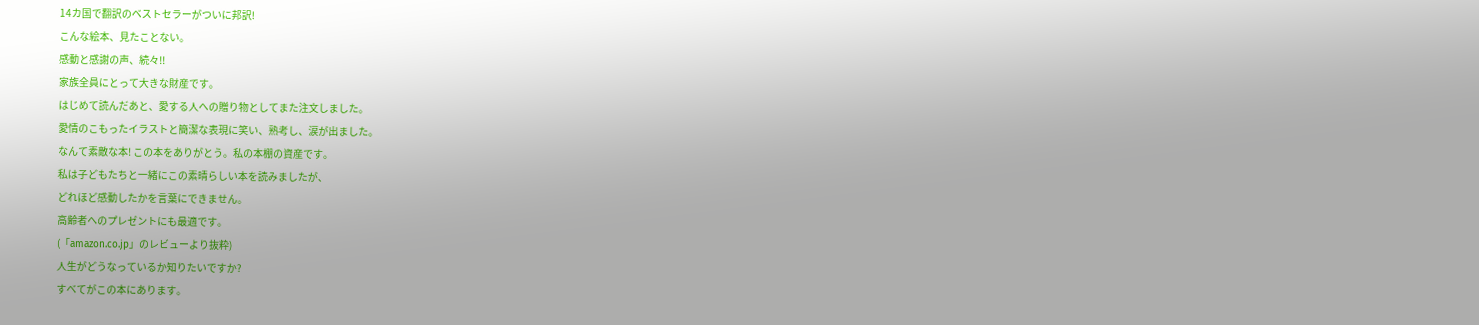14カ国で翻訳のベストセラーがついに邦訳!
こんな絵本、見たことない。
感動と感謝の声、続々!!
家族全員にとって大きな財産です。
はじめて読んだあと、愛する人への贈り物としてまた注文しました。
愛情のこもったイラストと簡潔な表現に笑い、熟考し、涙が出ました。
なんて素敵な本! この本をありがとう。私の本棚の資産です。
私は子どもたちと一緒にこの素晴らしい本を読みましたが、
どれほど感動したかを言葉にできません。
高齢者へのプレゼントにも最適です。
(「amazon.co.jp」のレビューより抜粋)
人生がどうなっているか知りたいですか?
すべてがこの本にあります。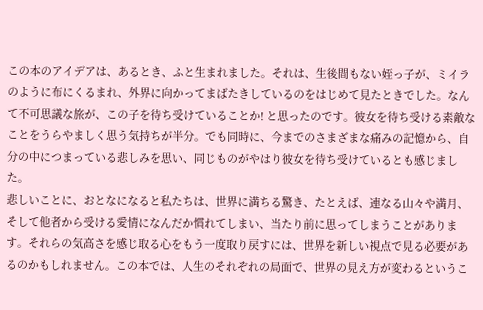この本のアイデアは、あるとき、ふと生まれました。それは、生後間もない姪っ子が、ミイラのように布にくるまれ、外界に向かってまばたきしているのをはじめて見たときでした。なんて不可思議な旅が、この子を待ち受けていることか! と思ったのです。彼女を待ち受ける素敵なことをうらやましく思う気持ちが半分。でも同時に、今までのさまざまな痛みの記憶から、自分の中につまっている悲しみを思い、同じものがやはり彼女を待ち受けているとも感じました。
悲しいことに、おとなになると私たちは、世界に満ちる驚き、たとえば、連なる山々や満月、そして他者から受ける愛情になんだか慣れてしまい、当たり前に思ってしまうことがあります。それらの気高さを感じ取る心をもう一度取り戻すには、世界を新しい視点で見る必要があるのかもしれません。この本では、人生のそれぞれの局面で、世界の見え方が変わるというこ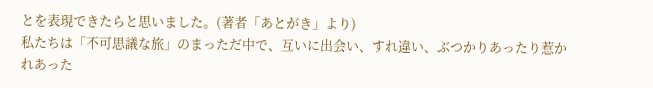とを表現できたらと思いました。(著者「あとがき」より)
私たちは「不可思議な旅」のまっただ中で、互いに出会い、すれ違い、ぶつかりあったり惹かれあった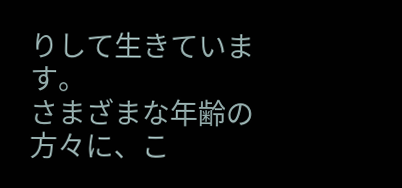りして生きています。
さまざまな年齢の方々に、こ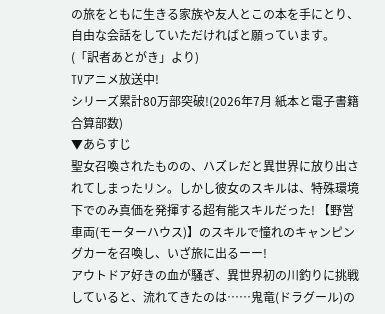の旅をともに生きる家族や友人とこの本を手にとり、自由な会話をしていただければと願っています。(「訳者あとがき」より)
TVアニメ放送中!
シリーズ累計80万部突破!(2026年7月 紙本と電子書籍合算部数)
▼あらすじ
聖女召喚されたものの、ハズレだと異世界に放り出されてしまったリン。しかし彼女のスキルは、特殊環境下でのみ真価を発揮する超有能スキルだった! 【野営車両(モーターハウス)】のスキルで憧れのキャンピングカーを召喚し、いざ旅に出るーー!
アウトドア好きの血が騒ぎ、異世界初の川釣りに挑戦していると、流れてきたのは……鬼竜(ドラグール)の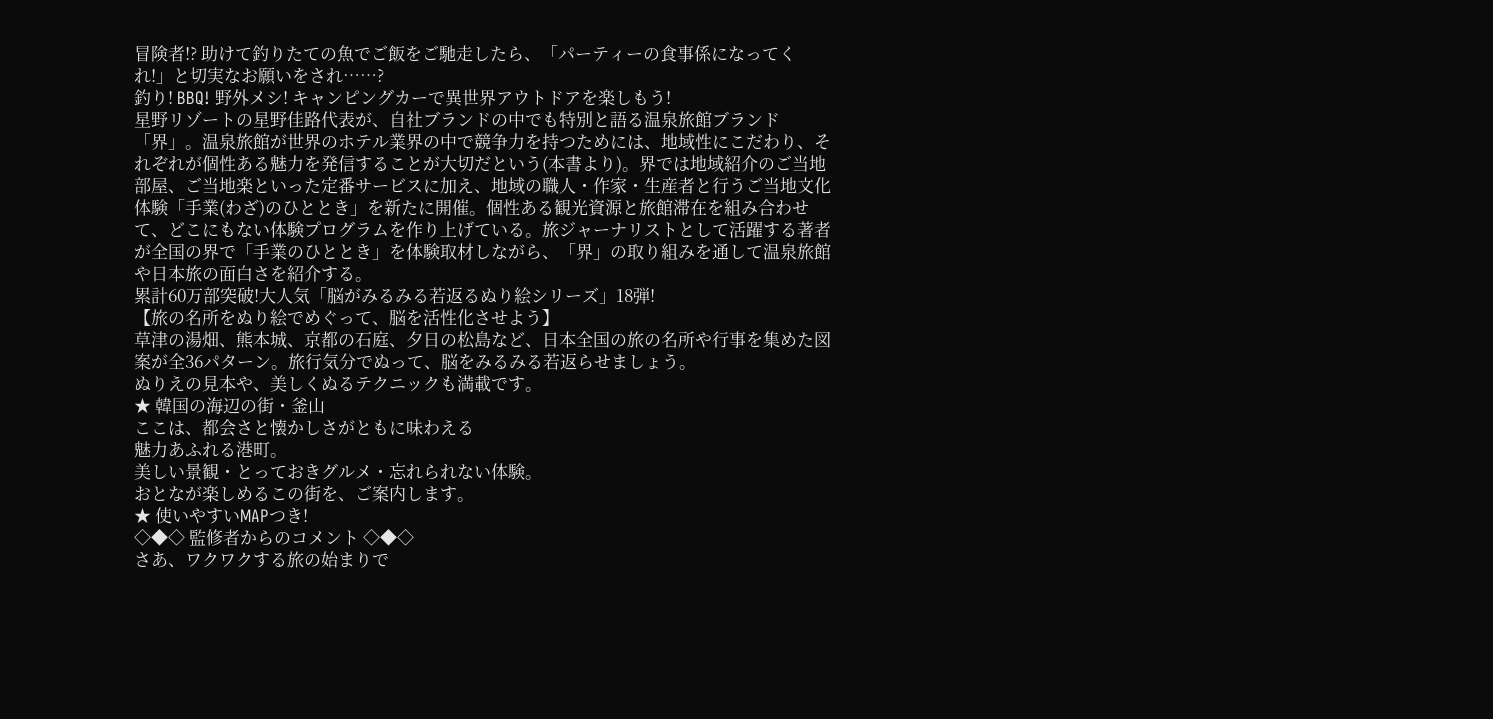冒険者!? 助けて釣りたての魚でご飯をご馳走したら、「パーティーの食事係になってくれ!」と切実なお願いをされ……?
釣り! BBQ! 野外メシ! キャンピングカーで異世界アウトドアを楽しもう!
星野リゾートの星野佳路代表が、自社ブランドの中でも特別と語る温泉旅館ブランド「界」。温泉旅館が世界のホテル業界の中で競争力を持つためには、地域性にこだわり、それぞれが個性ある魅力を発信することが大切だという(本書より)。界では地域紹介のご当地部屋、ご当地楽といった定番サービスに加え、地域の職人・作家・生産者と行うご当地文化体験「手業(わざ)のひととき」を新たに開催。個性ある観光資源と旅館滞在を組み合わせて、どこにもない体験プログラムを作り上げている。旅ジャーナリストとして活躍する著者が全国の界で「手業のひととき」を体験取材しながら、「界」の取り組みを通して温泉旅館や日本旅の面白さを紹介する。
累計60万部突破!大人気「脳がみるみる若返るぬり絵シリーズ」18弾!
【旅の名所をぬり絵でめぐって、脳を活性化させよう】
草津の湯畑、熊本城、京都の石庭、夕日の松島など、日本全国の旅の名所や行事を集めた図案が全36パターン。旅行気分でぬって、脳をみるみる若返らせましょう。
ぬりえの見本や、美しくぬるテクニックも満載です。
★ 韓国の海辺の街・釜山
ここは、都会さと懐かしさがともに味わえる
魅力あふれる港町。
美しい景観・とっておきグルメ・忘れられない体験。
おとなが楽しめるこの街を、ご案内します。
★ 使いやすいMAPつき!
◇◆◇ 監修者からのコメント ◇◆◇
さあ、ワクワクする旅の始まりで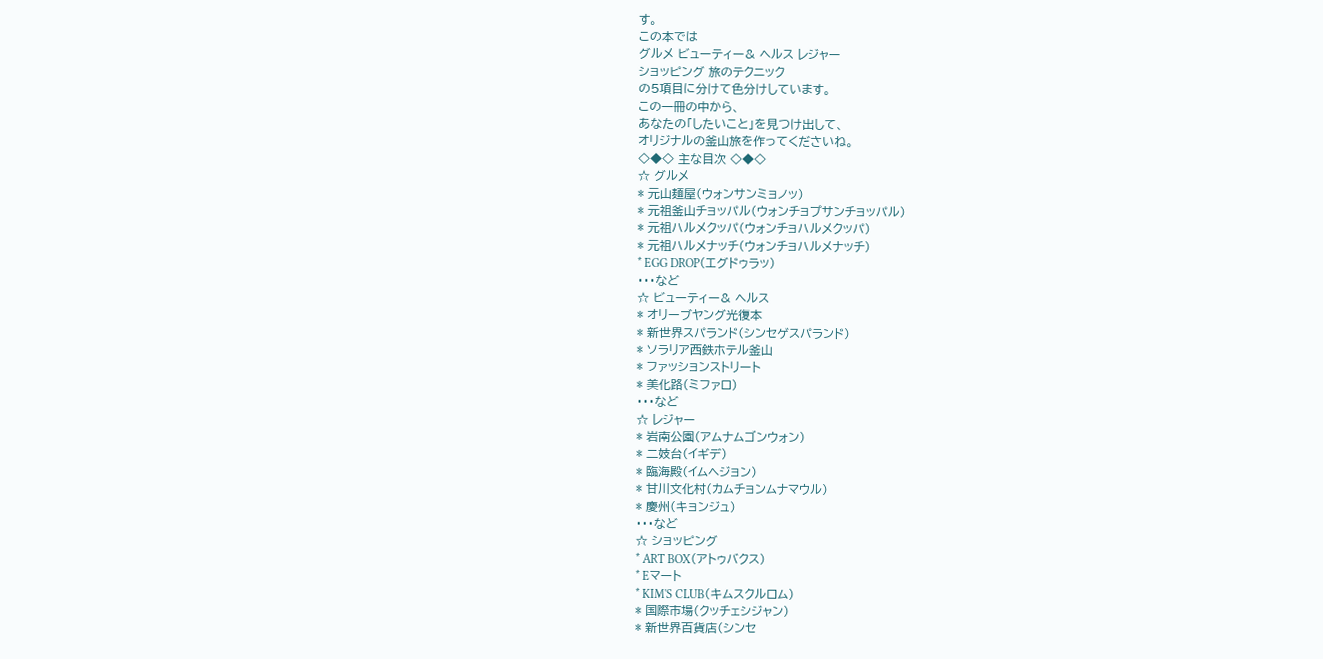す。
この本では
グルメ ビューティー& ヘルス レジャー
ショッピング 旅のテクニック
の5項目に分けて色分けしています。
この一冊の中から、
あなたの「したいこと」を見つけ出して、
オリジナルの釜山旅を作ってくださいね。
◇◆◇ 主な目次 ◇◆◇
☆ グルメ
* 元山麺屋(ウォンサンミョノッ)
* 元祖釜山チョッパル(ウォンチョプサンチョッパル)
* 元祖ハルメクッパ(ウォンチョハルメクッパ)
* 元祖ハルメナッチ(ウォンチョハルメナッチ)
* EGG DROP(エグドゥラッ)
・・・など
☆ ビューティー& ヘルス
* オリーブヤング光復本
* 新世界スパランド(シンセゲスパランド)
* ソラリア西鉄ホテル釜山
* ファッションストリート
* 美化路(ミファロ)
・・・など
☆ レジャー
* 岩南公園(アムナムゴンウォン)
* 二妓台(イギデ)
* 臨海殿(イムヘジョン)
* 甘川文化村(カムチョンムナマウル)
* 慶州(キョンジュ)
・・・など
☆ ショッピング
* ART BOX(アトゥバクス)
* Eマート
* KIM'S CLUB(キムスクルロム)
* 国際市場(クッチェシジャン)
* 新世界百貨店(シンセ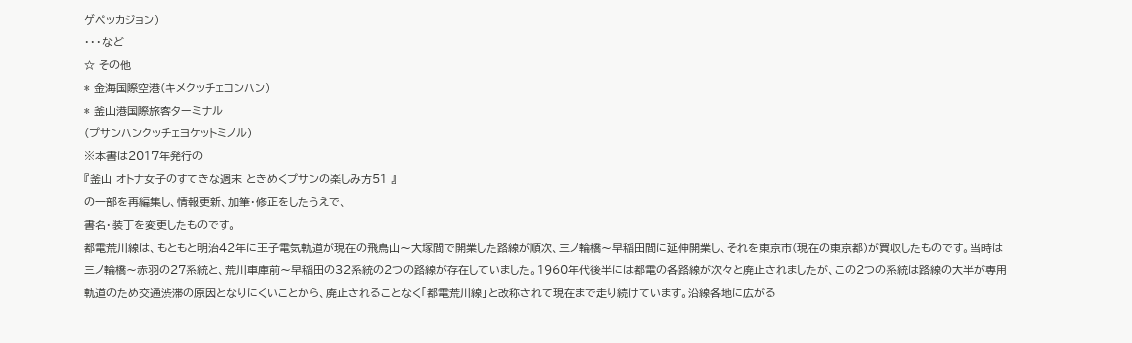ゲペッカジョン)
・・・など
☆ その他
* 金海国際空港(キメクッチェコンハン)
* 釜山港国際旅客ターミナル
(プサンハンクッチェヨケットミノル)
※本書は2017年発行の
『釜山 オトナ女子のすてきな週末 ときめくプサンの楽しみ方51 』
の一部を再編集し、情報更新、加筆・修正をしたうえで、
書名・装丁を変更したものです。
都電荒川線は、もともと明治42年に王子電気軌道が現在の飛鳥山〜大塚間で開業した路線が順次、三ノ輪橋〜早稲田間に延伸開業し、それを東京市(現在の東京都)が買収したものです。当時は三ノ輪橋〜赤羽の27系統と、荒川車庫前〜早稲田の32系統の2つの路線が存在していました。1960年代後半には都電の各路線が次々と廃止されましたが、この2つの系統は路線の大半が専用軌道のため交通渋滞の原因となりにくいことから、廃止されることなく「都電荒川線」と改称されて現在まで走り続けています。沿線各地に広がる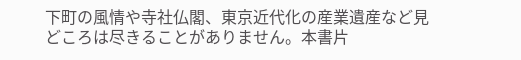下町の風情や寺社仏閣、東京近代化の産業遺産など見どころは尽きることがありません。本書片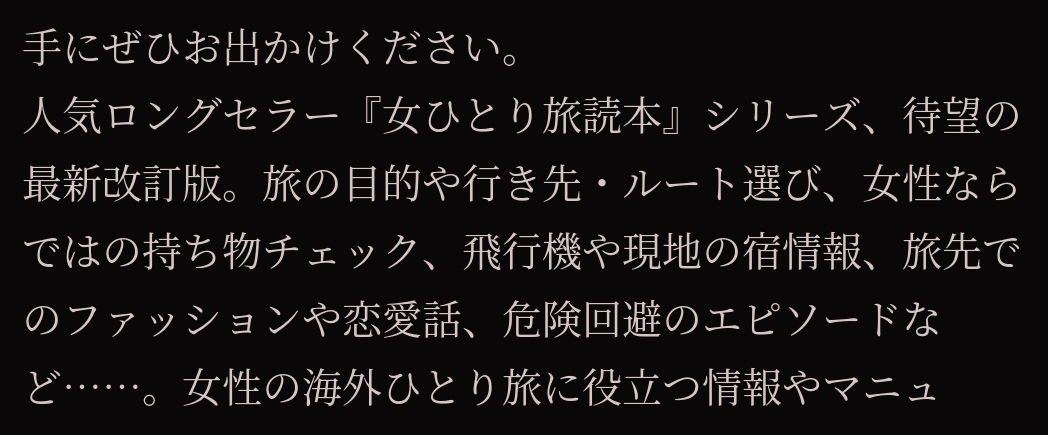手にぜひお出かけください。
人気ロングセラー『女ひとり旅読本』シリーズ、待望の最新改訂版。旅の目的や行き先・ルート選び、女性ならではの持ち物チェック、飛行機や現地の宿情報、旅先でのファッションや恋愛話、危険回避のエピソードなど……。女性の海外ひとり旅に役立つ情報やマニュ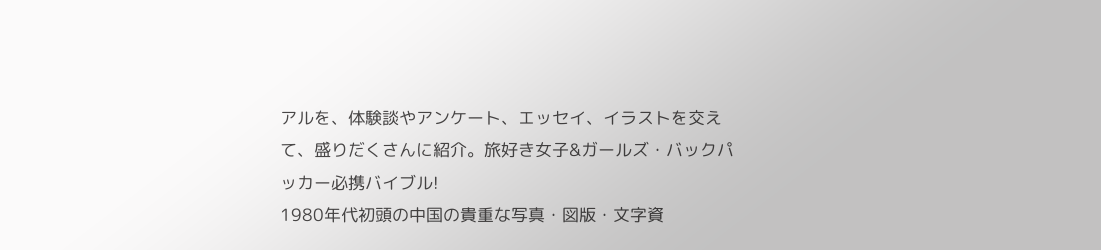アルを、体験談やアンケート、エッセイ、イラストを交えて、盛りだくさんに紹介。旅好き女子&ガールズ・バックパッカー必携バイブル!
1980年代初頭の中国の貴重な写真・図版・文字資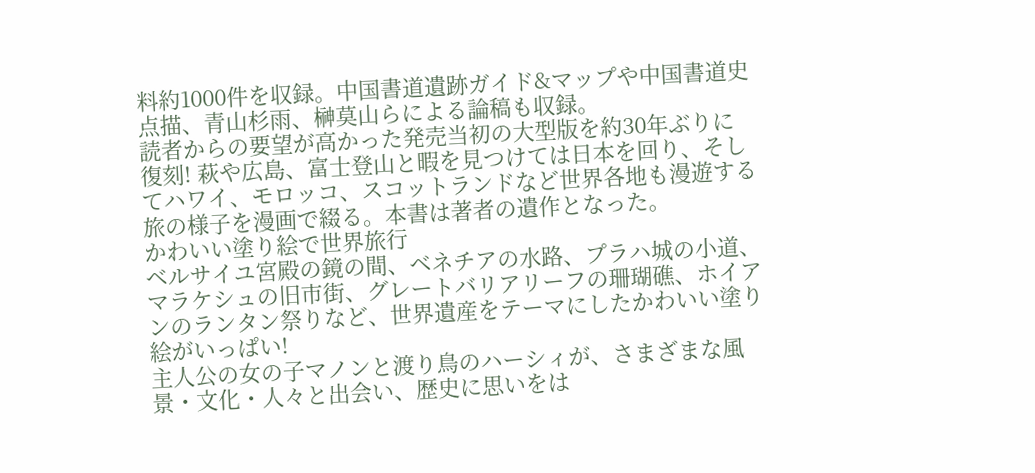料約1000件を収録。中国書道遺跡ガイド&マップや中国書道史点描、青山杉雨、榊莫山らによる論稿も収録。
読者からの要望が高かった発売当初の大型版を約30年ぶりに復刻! 萩や広島、富士登山と暇を見つけては日本を回り、そしてハワイ、モロッコ、スコットランドなど世界各地も漫遊する旅の様子を漫画で綴る。本書は著者の遺作となった。
かわいい塗り絵で世界旅行
ベルサイユ宮殿の鏡の間、ベネチアの水路、プラハ城の小道、マラケシュの旧市街、グレートバリアリーフの珊瑚礁、ホイアンのランタン祭りなど、世界遺産をテーマにしたかわいい塗り絵がいっぱい!
主人公の女の子マノンと渡り鳥のハーシィが、さまざまな風景・文化・人々と出会い、歴史に思いをは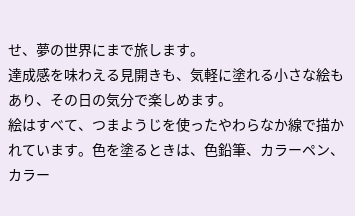せ、夢の世界にまで旅します。
達成感を味わえる見開きも、気軽に塗れる小さな絵もあり、その日の気分で楽しめます。
絵はすべて、つまようじを使ったやわらなか線で描かれています。色を塗るときは、色鉛筆、カラーペン、カラー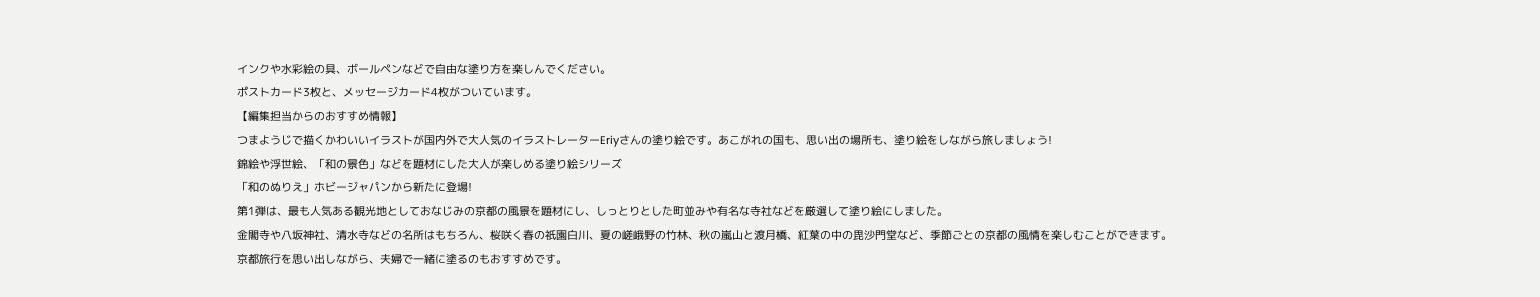インクや水彩絵の具、ボールペンなどで自由な塗り方を楽しんでください。
ポストカード3枚と、メッセージカード4枚がついています。
【編集担当からのおすすめ情報】
つまようじで描くかわいいイラストが国内外で大人気のイラストレーターEriyさんの塗り絵です。あこがれの国も、思い出の場所も、塗り絵をしながら旅しましょう!
錦絵や浮世絵、「和の景色」などを題材にした大人が楽しめる塗り絵シリーズ
「和のぬりえ」ホビージャパンから新たに登場!
第1弾は、最も人気ある観光地としておなじみの京都の風景を題材にし、しっとりとした町並みや有名な寺社などを厳選して塗り絵にしました。
金閣寺や八坂神社、清水寺などの名所はもちろん、桜咲く春の祇園白川、夏の嵯峨野の竹林、秋の嵐山と渡月橋、紅葉の中の毘沙門堂など、季節ごとの京都の風情を楽しむことができます。
京都旅行を思い出しながら、夫婦で一緒に塗るのもおすすめです。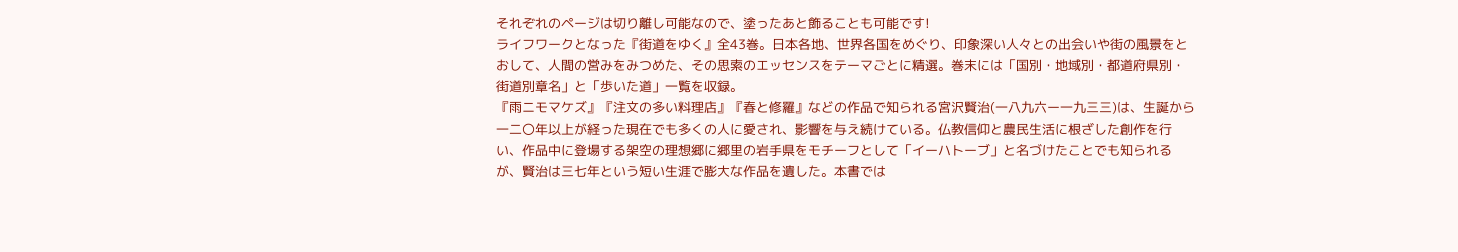それぞれのページは切り離し可能なので、塗ったあと飾ることも可能です!
ライフワークとなった『街道をゆく』全43巻。日本各地、世界各国をめぐり、印象深い人々との出会いや街の風景をとおして、人間の営みをみつめた、その思索のエッセンスをテーマごとに精選。巻末には「国別・地域別・都道府県別・街道別章名」と「歩いた道」一覧を収録。
『雨ニモマケズ』『注文の多い料理店』『春と修羅』などの作品で知られる宮沢賢治(一八九六ー一九三三)は、生誕から一二〇年以上が経った現在でも多くの人に愛され、影響を与え続けている。仏教信仰と農民生活に根ざした創作を行い、作品中に登場する架空の理想郷に郷里の岩手県をモチーフとして「イーハトーブ」と名づけたことでも知られるが、賢治は三七年という短い生涯で膨大な作品を遺した。本書では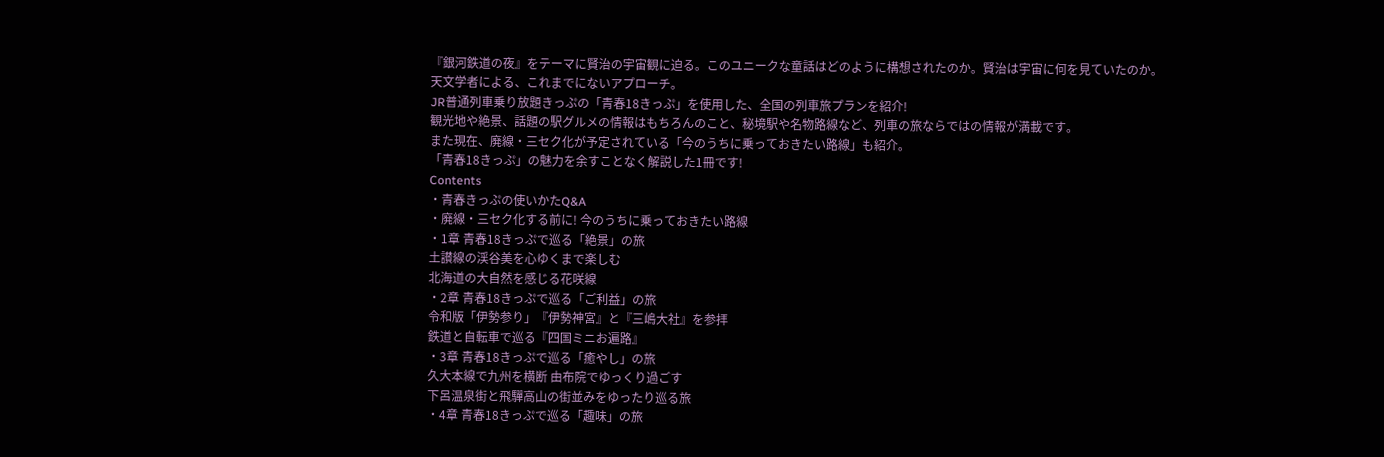『銀河鉄道の夜』をテーマに賢治の宇宙観に迫る。このユニークな童話はどのように構想されたのか。賢治は宇宙に何を見ていたのか。天文学者による、これまでにないアプローチ。
JR普通列車乗り放題きっぷの「青春18きっぷ」を使用した、全国の列車旅プランを紹介!
観光地や絶景、話題の駅グルメの情報はもちろんのこと、秘境駅や名物路線など、列車の旅ならではの情報が満載です。
また現在、廃線・三セク化が予定されている「今のうちに乗っておきたい路線」も紹介。
「青春18きっぷ」の魅力を余すことなく解説した1冊です!
Contents
・青春きっぷの使いかたQ&A
・廃線・三セク化する前に! 今のうちに乗っておきたい路線
・1章 青春18きっぷで巡る「絶景」の旅
土讃線の渓谷美を心ゆくまで楽しむ
北海道の大自然を感じる花咲線
・2章 青春18きっぷで巡る「ご利益」の旅
令和版「伊勢参り」『伊勢神宮』と『三嶋大社』を参拝
鉄道と自転車で巡る『四国ミニお遍路』
・3章 青春18きっぷで巡る「癒やし」の旅
久大本線で九州を横断 由布院でゆっくり過ごす
下呂温泉街と飛驒高山の街並みをゆったり巡る旅
・4章 青春18きっぷで巡る「趣味」の旅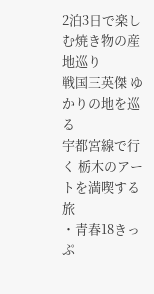2泊3日で楽しむ焼き物の産地巡り
戦国三英傑 ゆかりの地を巡る
宇都宮線で行く 栃木のアートを満喫する旅
・青春18きっぷ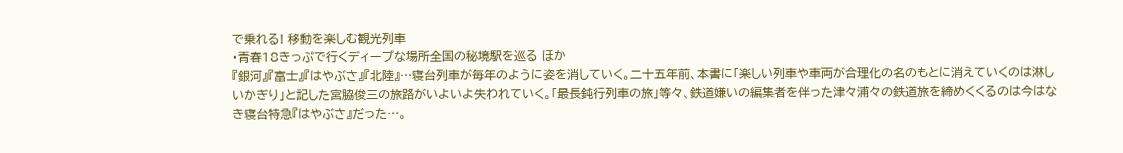で乗れる! 移動を楽しむ観光列車
・青春18きっぷで行くディープな場所全国の秘境駅を巡る ほか
『銀河』『富士』『はやぶさ』『北陸』…寝台列車が毎年のように姿を消していく。二十五年前、本書に「楽しい列車や車両が合理化の名のもとに消えていくのは淋しいかぎり」と記した宮脇俊三の旅路がいよいよ失われていく。「最長鈍行列車の旅」等々、鉄道嫌いの編集者を伴った津々浦々の鉄道旅を締めくくるのは今はなき寝台特急『はやぶさ』だった…。